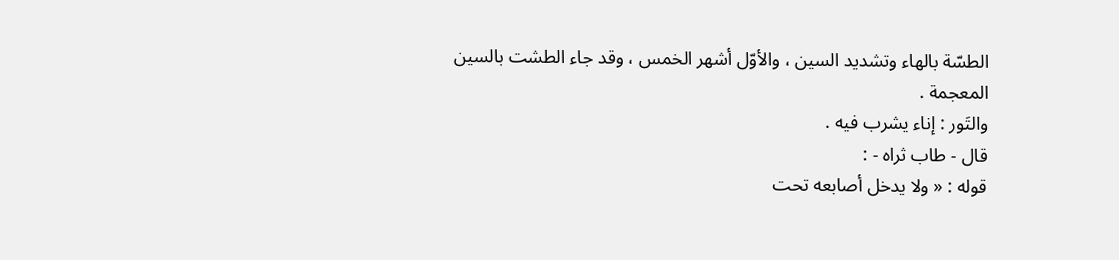الطسّة بالهاء وتشديد السين ، والأوّل أشهر الخمس ، وقد جاء الطشت بالسين المعجمة .
والتَور : إناء يشرب فيه .
قال - طاب ثراه - :
قوله : « ولا يدخل أصابعه تحت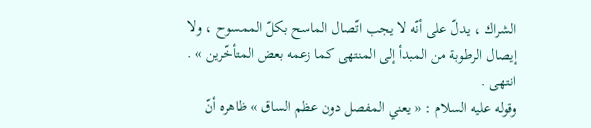الشراك ، يدلّ على أنّه لا يجب اتّصال الماسح بكلّ الممسوح ، ولا إيصال الرطوبة من المبدأ إلى المنتهى كما زعمه بعض المتأخّرين » .
انتهى .
وقوله عليه السلام : « يعني المفصل دون عظم الساق » ظاهره أنّ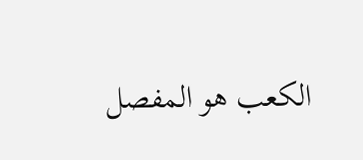الكعب هو المفصل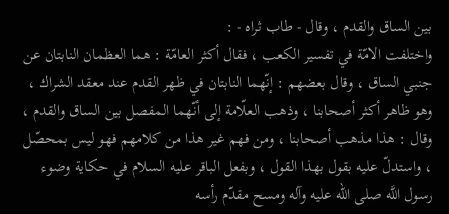بين الساق والقدم ، وقال - طاب ثراه - :
واختلفت الامّة في تفسير الكعب ، فقال أكثر العامّة : هما العظمان النابتان عن جنبي الساق ، وقال بعضهم : إنّهما النابتان في ظهر القدم عند معقد الشراك ، وهو ظاهر أكثر أصحابنا ، وذهب العلّامة إلى أنّهما المفصل بين الساق والقدم ، وقال : هذا مذهب أصحابنا ، ومن فهم غير هذا من كلامهم فهو ليس بمحصّل ، واستدلّ عليه بقول بهذا القول ، وبفعل الباقر عليه السلام في حكاية وضوء رسول اللَّه صلى الله عليه وآله ومسح مقدّم رأسه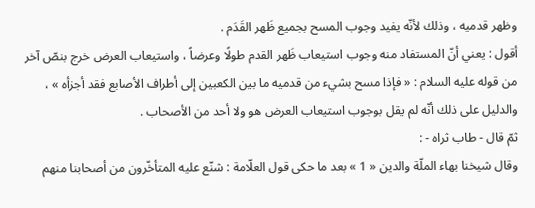وظهر قدميه ، وذلك لأنّه يفيد وجوب المسح بجميع ظَهر القَدَم .
أقول : يعني أنّ المستفاد منه وجوب استيعاب ظَهر القدم طولًا وعرضاً ، واستيعاب العرض خرج بنصّ آخر من قوله عليه السلام : « فإذا مسح بشيء من قدميه ما بين الكعبين إلى أطراف الأصابع فقد أجزأه » ، والدليل على ذلك أنّه لم يقل بوجوب استيعاب العرض هو ولا أحد من الأصحاب .
ثمّ قال - طاب ثراه - :
وقال شيخنا بهاء الملّة والدين « 1 » بعد ما حكى قول العلّامة : شنّع عليه المتأخّرون من أصحابنا منهم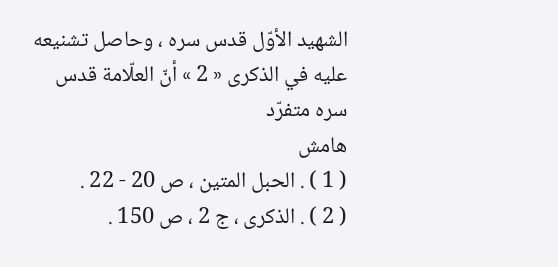الشهيد الأوّل قدس سره ، وحاصل تشنيعه عليه في الذكرى « 2 » أنّ العلّامة قدس سره متفرّد
هامش
( 1 ) . الحبل المتين ، ص 20 - 22 .
( 2 ) . الذكرى ، ج 2 ، ص 150 .